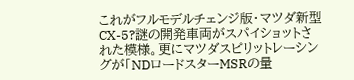これがフルモデルチェンジ版・マツダ新型CX-5?謎の開発車両がスパイショットされた模様。更にマツダスピリットレーシングが「NDロードスターMSRの量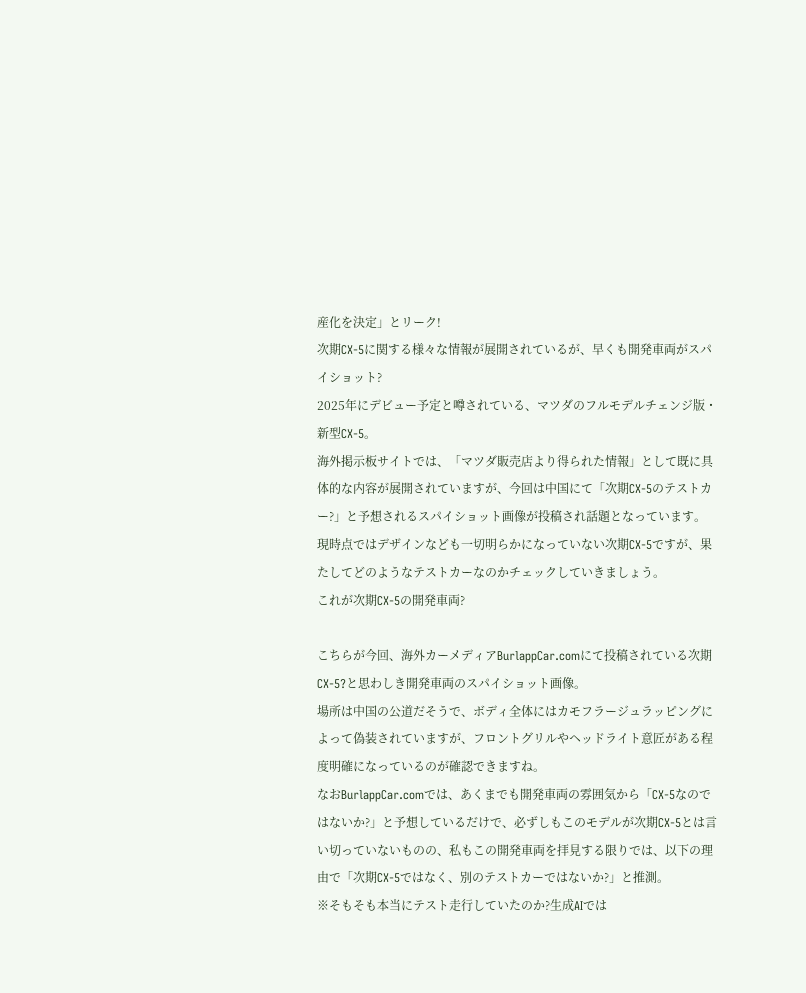産化を決定」とリーク!
次期CX-5に関する様々な情報が展開されているが、早くも開発車両がスパイショット?
2025年にデビュー予定と噂されている、マツダのフルモデルチェンジ版・新型CX-5。
海外掲示板サイトでは、「マツダ販売店より得られた情報」として既に具体的な内容が展開されていますが、今回は中国にて「次期CX-5のテストカー?」と予想されるスパイショット画像が投稿され話題となっています。
現時点ではデザインなども一切明らかになっていない次期CX-5ですが、果たしてどのようなテストカーなのかチェックしていきましょう。
これが次期CX-5の開発車両?

こちらが今回、海外カーメディアBurlappCar.comにて投稿されている次期CX-5?と思わしき開発車両のスパイショット画像。
場所は中国の公道だそうで、ボディ全体にはカモフラージュラッピングによって偽装されていますが、フロントグリルやヘッドライト意匠がある程度明確になっているのが確認できますね。
なおBurlappCar.comでは、あくまでも開発車両の雰囲気から「CX-5なのではないか?」と予想しているだけで、必ずしもこのモデルが次期CX-5とは言い切っていないものの、私もこの開発車両を拝見する限りでは、以下の理由で「次期CX-5ではなく、別のテストカーではないか?」と推測。
※そもそも本当にテスト走行していたのか?生成AIでは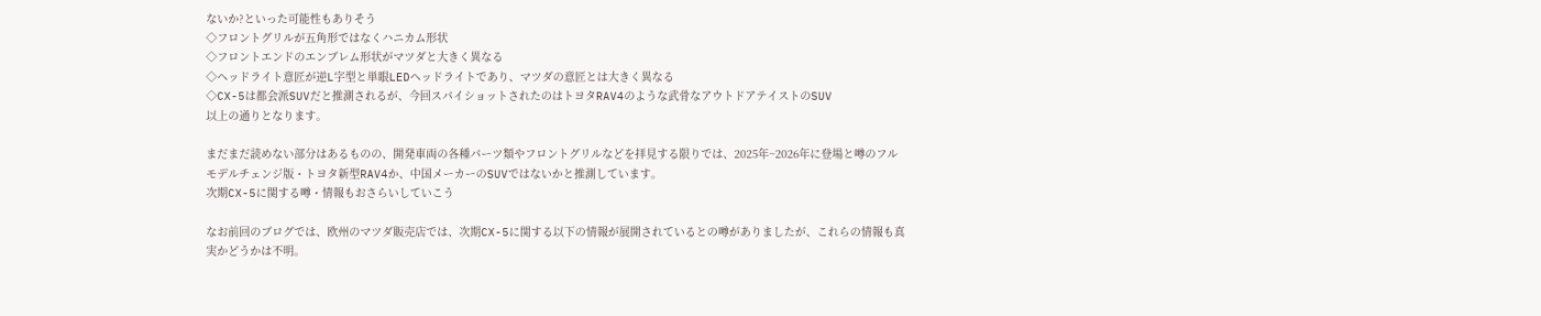ないか?といった可能性もありそう
◇フロントグリルが五角形ではなくハニカム形状
◇フロントエンドのエンブレム形状がマツダと大きく異なる
◇ヘッドライト意匠が逆L字型と単眼LEDヘッドライトであり、マツダの意匠とは大きく異なる
◇CX-5は都会派SUVだと推測されるが、今回スパイショットされたのはトヨタRAV4のような武骨なアウトドアテイストのSUV
以上の通りとなります。

まだまだ読めない部分はあるものの、開発車両の各種パーツ類やフロントグリルなどを拝見する限りでは、2025年~2026年に登場と噂のフルモデルチェンジ版・トヨタ新型RAV4か、中国メーカーのSUVではないかと推測しています。
次期CX-5に関する噂・情報もおさらいしていこう

なお前回のブログでは、欧州のマツダ販売店では、次期CX-5に関する以下の情報が展開されているとの噂がありましたが、これらの情報も真実かどうかは不明。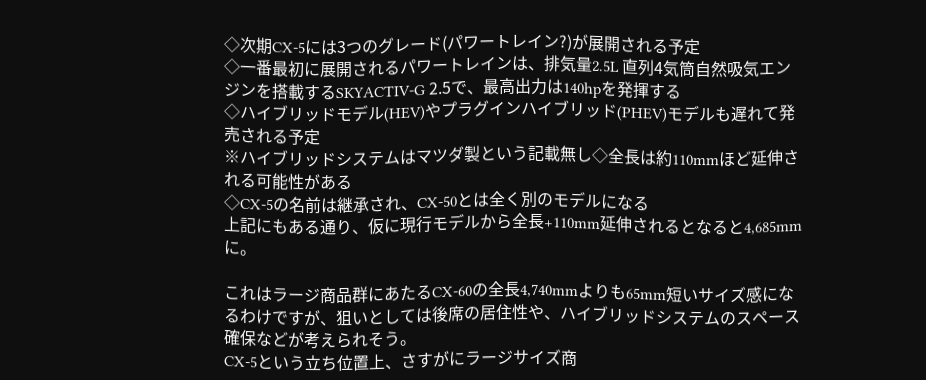◇次期CX-5には3つのグレード(パワートレイン?)が展開される予定
◇一番最初に展開されるパワートレインは、排気量2.5L 直列4気筒自然吸気エンジンを搭載するSKYACTIV-G 2.5で、最高出力は140hpを発揮する
◇ハイブリッドモデル(HEV)やプラグインハイブリッド(PHEV)モデルも遅れて発売される予定
※ハイブリッドシステムはマツダ製という記載無し◇全長は約110mmほど延伸される可能性がある
◇CX-5の名前は継承され、CX-50とは全く別のモデルになる
上記にもある通り、仮に現行モデルから全長+110mm延伸されるとなると4,685mmに。

これはラージ商品群にあたるCX-60の全長4,740mmよりも65mm短いサイズ感になるわけですが、狙いとしては後席の居住性や、ハイブリッドシステムのスペース確保などが考えられそう。
CX-5という立ち位置上、さすがにラージサイズ商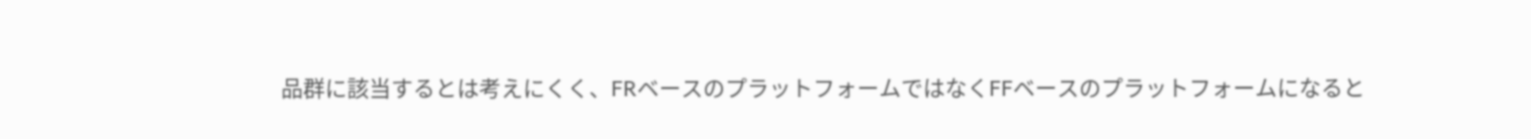品群に該当するとは考えにくく、FRベースのプラットフォームではなくFFベースのプラットフォームになると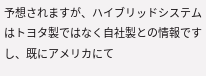予想されますが、ハイブリッドシステムはトヨタ製ではなく自社製との情報ですし、既にアメリカにて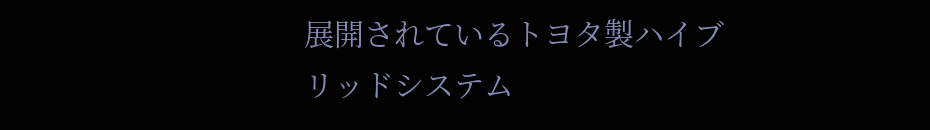展開されているトヨタ製ハイブリッドシステム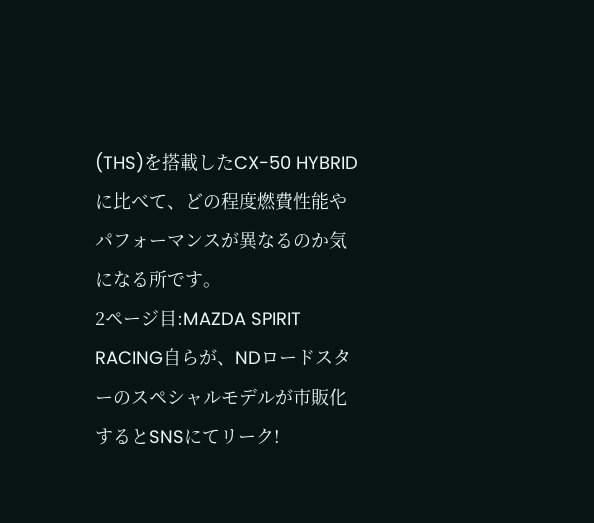(THS)を搭載したCX-50 HYBRIDに比べて、どの程度燃費性能やパフォーマンスが異なるのか気になる所です。
2ページ目:MAZDA SPIRIT RACING自らが、NDロードスターのスペシャルモデルが市販化するとSNSにてリーク!